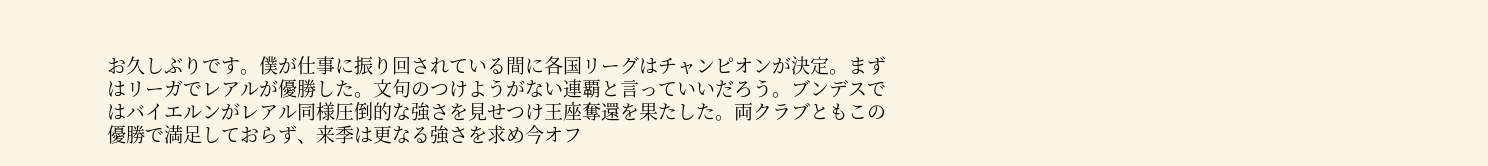お久しぶりです。僕が仕事に振り回されている間に各国リーグはチャンピオンが決定。まずはリーガでレアルが優勝した。文句のつけようがない連覇と言っていいだろう。ブンデスではバイエルンがレアル同様圧倒的な強さを見せつけ王座奪還を果たした。両クラブともこの優勝で満足しておらず、来季は更なる強さを求め今オフ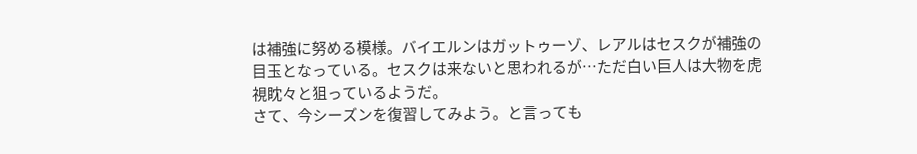は補強に努める模様。バイエルンはガットゥーゾ、レアルはセスクが補強の目玉となっている。セスクは来ないと思われるが…ただ白い巨人は大物を虎視眈々と狙っているようだ。
さて、今シーズンを復習してみよう。と言っても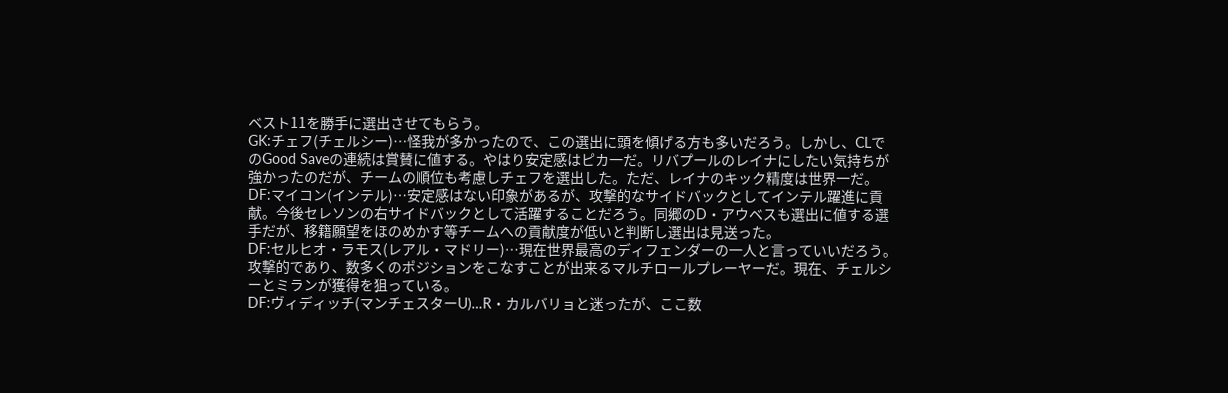ベスト11を勝手に選出させてもらう。
GK:チェフ(チェルシー)…怪我が多かったので、この選出に頭を傾げる方も多いだろう。しかし、CLでのGood Saveの連続は賞賛に値する。やはり安定感はピカ一だ。リバプールのレイナにしたい気持ちが強かったのだが、チームの順位も考慮しチェフを選出した。ただ、レイナのキック精度は世界一だ。
DF:マイコン(インテル)…安定感はない印象があるが、攻撃的なサイドバックとしてインテル躍進に貢献。今後セレソンの右サイドバックとして活躍することだろう。同郷のD・アウベスも選出に値する選手だが、移籍願望をほのめかす等チームへの貢献度が低いと判断し選出は見送った。
DF:セルヒオ・ラモス(レアル・マドリー)…現在世界最高のディフェンダーの一人と言っていいだろう。攻撃的であり、数多くのポジションをこなすことが出来るマルチロールプレーヤーだ。現在、チェルシーとミランが獲得を狙っている。
DF:ヴィディッチ(マンチェスターU)…R・カルバリョと迷ったが、ここ数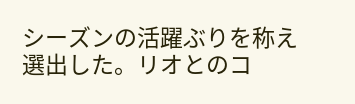シーズンの活躍ぶりを称え選出した。リオとのコ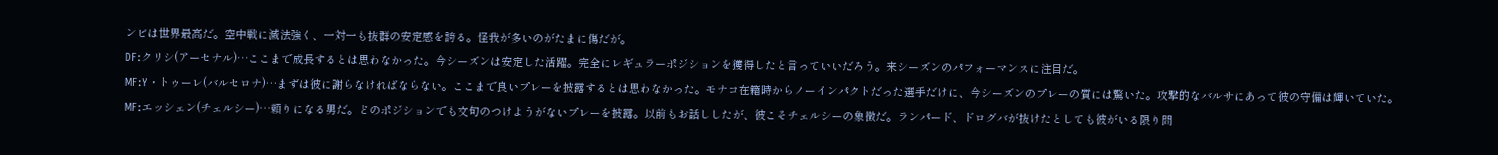ンビは世界最高だ。空中戦に滅法強く、一対一も抜群の安定感を誇る。怪我が多いのがたまに傷だが。
DF:クリシ(アーセナル)…ここまで成長するとは思わなかった。今シーズンは安定した活躍。完全にレギュラーポジションを獲得したと言っていいだろう。来シーズンのパフォーマンスに注目だ。
MF:Y・トゥーレ(バルセロナ)…まずは彼に謝らなければならない。ここまで良いプレーを披露するとは思わなかった。モナコ在籍時からノーインパクトだった選手だけに、今シーズンのプレーの質には驚いた。攻撃的なバルサにあって彼の守備は輝いていた。
MF:エッシェン(チェルシー)…頼りになる男だ。どのポジションでも文句のつけようがないプレーを披露。以前もお話ししたが、彼こそチェルシーの象徴だ。ランパード、ドログバが抜けたとしても彼がいる限り問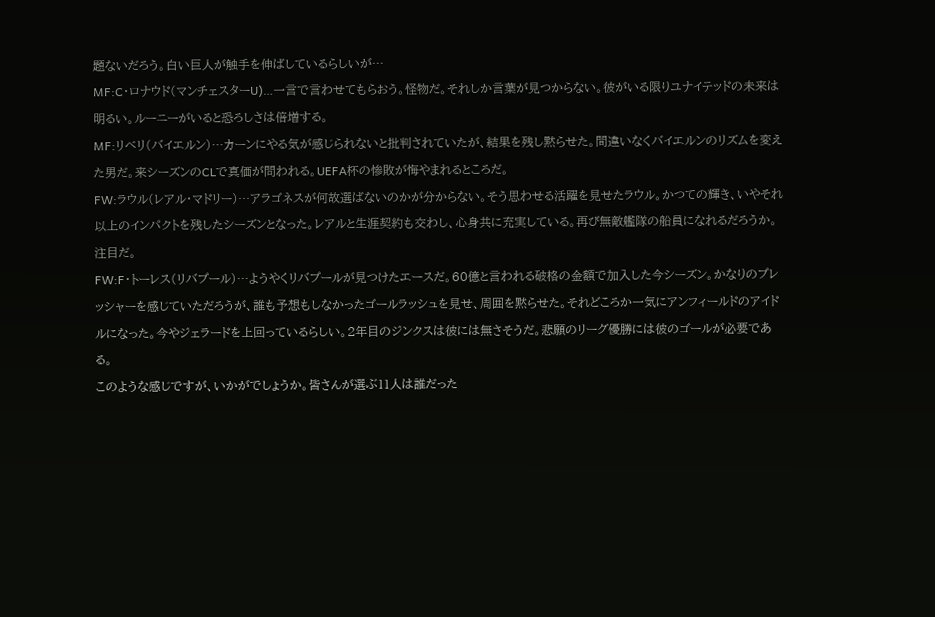題ないだろう。白い巨人が触手を伸ばしているらしいが…
MF:C・ロナウド(マンチェスターU)…一言で言わせてもらおう。怪物だ。それしか言葉が見つからない。彼がいる限りユナイテッドの未来は明るい。ルーニーがいると恐ろしさは倍増する。
MF:リベリ(バイエルン)…カーンにやる気が感じられないと批判されていたが、結果を残し黙らせた。間違いなくバイエルンのリズムを変えた男だ。来シーズンのCLで真価が問われる。UEFA杯の惨敗が悔やまれるところだ。
FW:ラウル(レアル・マドリー)…アラゴネスが何故選ばないのかが分からない。そう思わせる活躍を見せたラウル。かつての輝き、いやそれ以上のインパクトを残したシーズンとなった。レアルと生涯契約も交わし、心身共に充実している。再び無敵艦隊の船員になれるだろうか。注目だ。
FW:F・トーレス(リバプール)…ようやくリバプールが見つけたエースだ。60億と言われる破格の金額で加入した今シーズン。かなりのプレッシャーを感じていただろうが、誰も予想もしなかったゴールラッシュを見せ、周囲を黙らせた。それどころか一気にアンフィールドのアイドルになった。今やジェラードを上回っているらしい。2年目のジンクスは彼には無さそうだ。悲願のリーグ優勝には彼のゴールが必要である。
このような感じですが、いかがでしょうか。皆さんが選ぶ11人は誰だった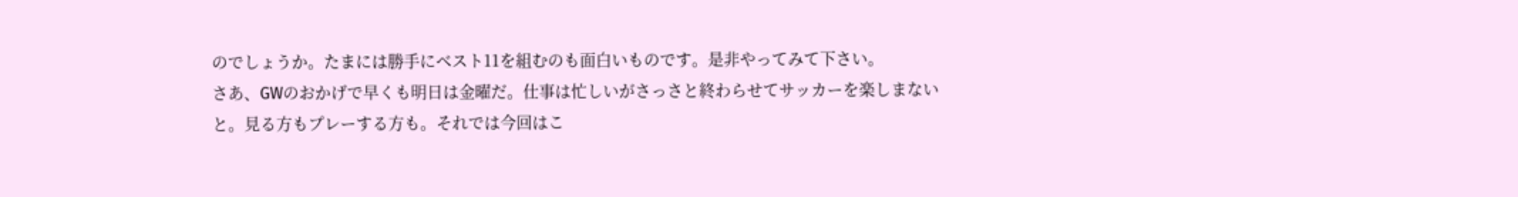のでしょうか。たまには勝手にベスト11を組むのも面白いものです。是非やってみて下さい。
さあ、GWのおかげで早くも明日は金曜だ。仕事は忙しいがさっさと終わらせてサッカーを楽しまないと。見る方もプレーする方も。それでは今回はこ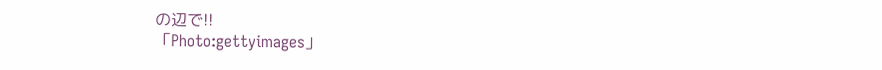の辺で!!
「Photo:gettyimages」